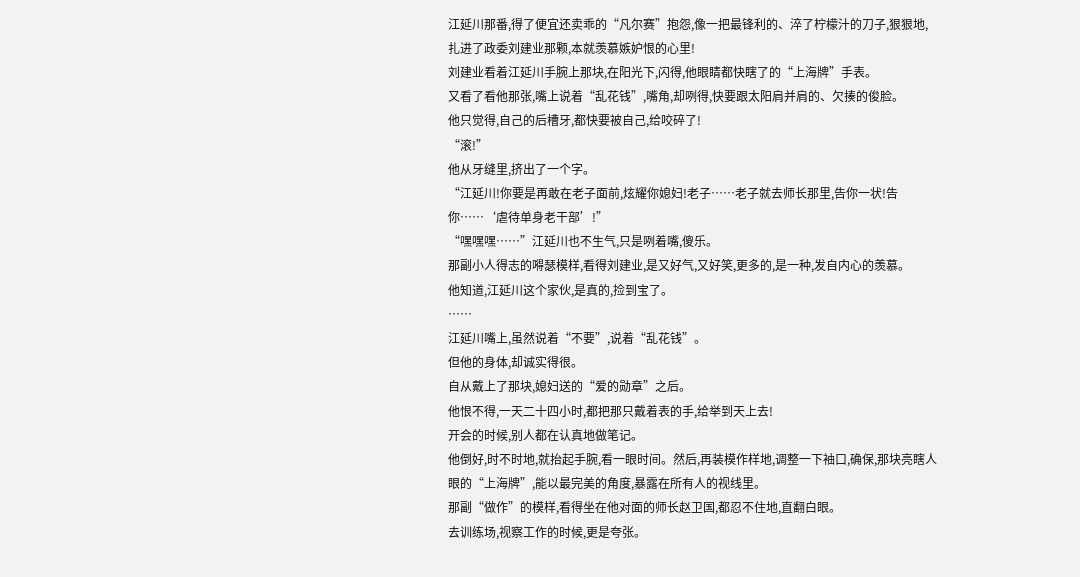江延川那番,得了便宜还卖乖的“凡尔赛”抱怨,像一把最锋利的、淬了柠檬汁的刀子,狠狠地,扎进了政委刘建业那颗,本就羡慕嫉妒恨的心里!
刘建业看着江延川手腕上那块,在阳光下,闪得,他眼睛都快瞎了的“上海牌”手表。
又看了看他那张,嘴上说着“乱花钱”,嘴角,却咧得,快要跟太阳肩并肩的、欠揍的俊脸。
他只觉得,自己的后槽牙,都快要被自己,给咬碎了!
“滚!”
他从牙缝里,挤出了一个字。
“江延川!你要是再敢在老子面前,炫耀你媳妇!老子……老子就去师长那里,告你一状!告你……‘虐待单身老干部’!”
“嘿嘿嘿……”江延川也不生气,只是咧着嘴,傻乐。
那副小人得志的嘚瑟模样,看得刘建业,是又好气,又好笑,更多的,是一种,发自内心的羡慕。
他知道,江延川这个家伙,是真的,捡到宝了。
……
江延川嘴上,虽然说着“不要”,说着“乱花钱”。
但他的身体,却诚实得很。
自从戴上了那块,媳妇送的“爱的勋章”之后。
他恨不得,一天二十四小时,都把那只戴着表的手,给举到天上去!
开会的时候,别人都在认真地做笔记。
他倒好,时不时地,就抬起手腕,看一眼时间。然后,再装模作样地,调整一下袖口,确保,那块亮瞎人眼的“上海牌”,能以最完美的角度,暴露在所有人的视线里。
那副“做作”的模样,看得坐在他对面的师长赵卫国,都忍不住地,直翻白眼。
去训练场,视察工作的时候,更是夸张。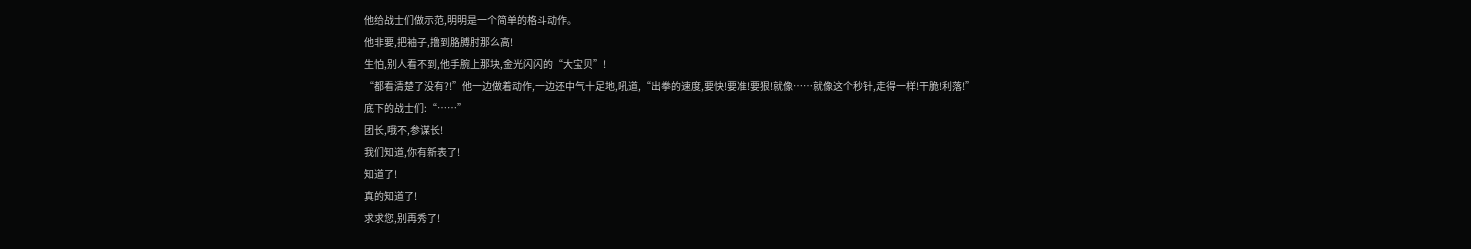他给战士们做示范,明明是一个简单的格斗动作。
他非要,把袖子,撸到胳膊肘那么高!
生怕,别人看不到,他手腕上那块,金光闪闪的“大宝贝”!
“都看清楚了没有?!”他一边做着动作,一边还中气十足地,吼道,“出拳的速度,要快!要准!要狠!就像……就像这个秒针,走得一样!干脆!利落!”
底下的战士们:“……”
团长,哦不,参谋长!
我们知道,你有新表了!
知道了!
真的知道了!
求求您,别再秀了!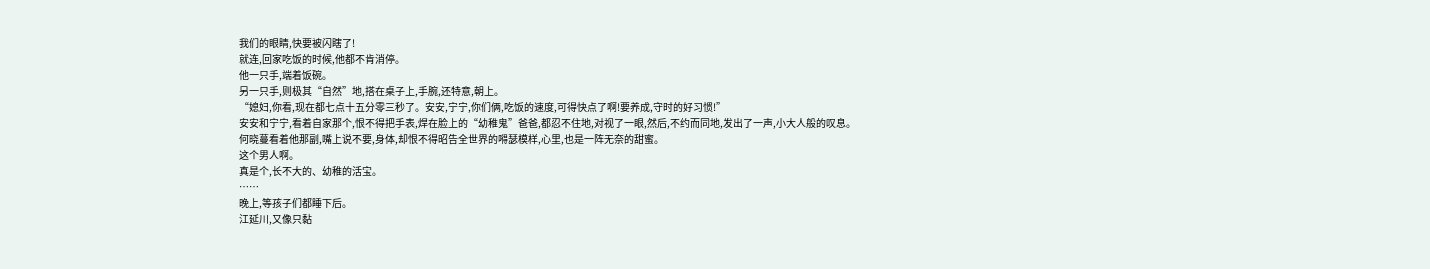我们的眼睛,快要被闪瞎了!
就连,回家吃饭的时候,他都不肯消停。
他一只手,端着饭碗。
另一只手,则极其“自然”地,搭在桌子上,手腕,还特意,朝上。
“媳妇,你看,现在都七点十五分零三秒了。安安,宁宁,你们俩,吃饭的速度,可得快点了啊!要养成,守时的好习惯!”
安安和宁宁,看着自家那个,恨不得把手表,焊在脸上的“幼稚鬼”爸爸,都忍不住地,对视了一眼,然后,不约而同地,发出了一声,小大人般的叹息。
何晓蔓看着他那副,嘴上说不要,身体,却恨不得昭告全世界的嘚瑟模样,心里,也是一阵无奈的甜蜜。
这个男人啊。
真是个,长不大的、幼稚的活宝。
……
晚上,等孩子们都睡下后。
江延川,又像只黏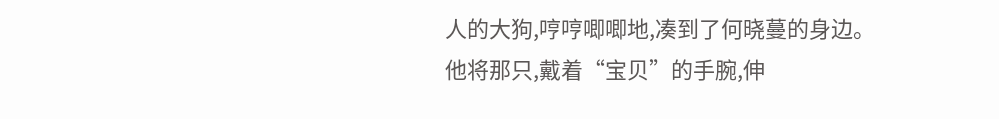人的大狗,哼哼唧唧地,凑到了何晓蔓的身边。
他将那只,戴着“宝贝”的手腕,伸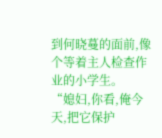到何晓蔓的面前,像个等着主人检查作业的小学生。
“媳妇,你看,俺今天,把它保护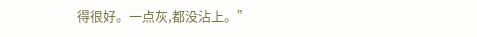得很好。一点灰,都没沾上。”